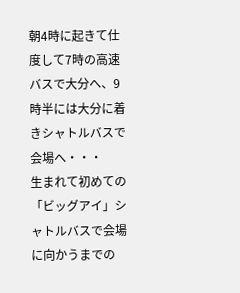朝4時に起きて仕度して7時の高速バスで大分へ、9時半には大分に着きシャトルバスで会場へ・・・
生まれて初めての「ビッグアイ」シャトルバスで会場に向かうまでの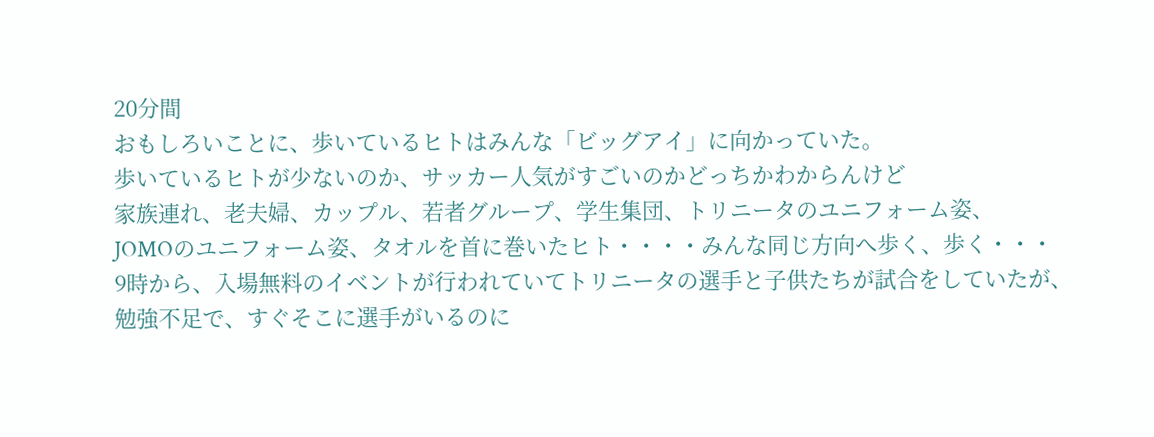20分間
おもしろいことに、歩いているヒトはみんな「ビッグアイ」に向かっていた。
歩いているヒトが少ないのか、サッカー人気がすごいのかどっちかわからんけど
家族連れ、老夫婦、カップル、若者グループ、学生集団、トリニータのユニフォーム姿、
JOMOのユニフォーム姿、タオルを首に巻いたヒト・・・・みんな同じ方向へ歩く、歩く・・・
9時から、入場無料のイベントが行われていてトリニータの選手と子供たちが試合をしていたが、
勉強不足で、すぐそこに選手がいるのに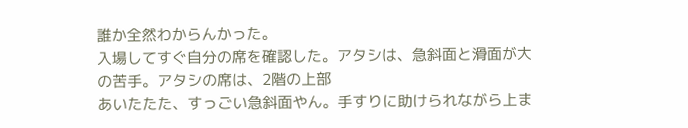誰か全然わからんかった。
入場してすぐ自分の席を確認した。アタシは、急斜面と滑面が大の苦手。アタシの席は、2階の上部
あいたたた、すっごい急斜面やん。手すりに助けられながら上ま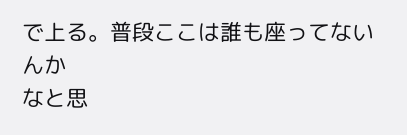で上る。普段ここは誰も座ってないんか
なと思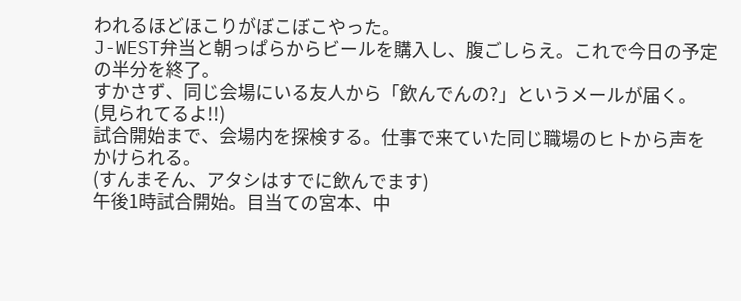われるほどほこりがぼこぼこやった。
J-WEST弁当と朝っぱらからビールを購入し、腹ごしらえ。これで今日の予定の半分を終了。
すかさず、同じ会場にいる友人から「飲んでんの?」というメールが届く。(見られてるよ!!)
試合開始まで、会場内を探検する。仕事で来ていた同じ職場のヒトから声をかけられる。
(すんまそん、アタシはすでに飲んでます)
午後1時試合開始。目当ての宮本、中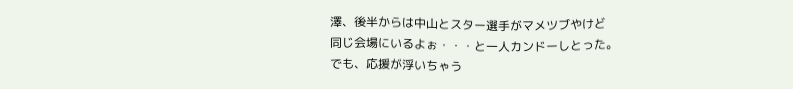澤、後半からは中山とスター選手がマメツブやけど
同じ会場にいるよぉ・・・と一人カンドーしとった。
でも、応援が浮いちゃう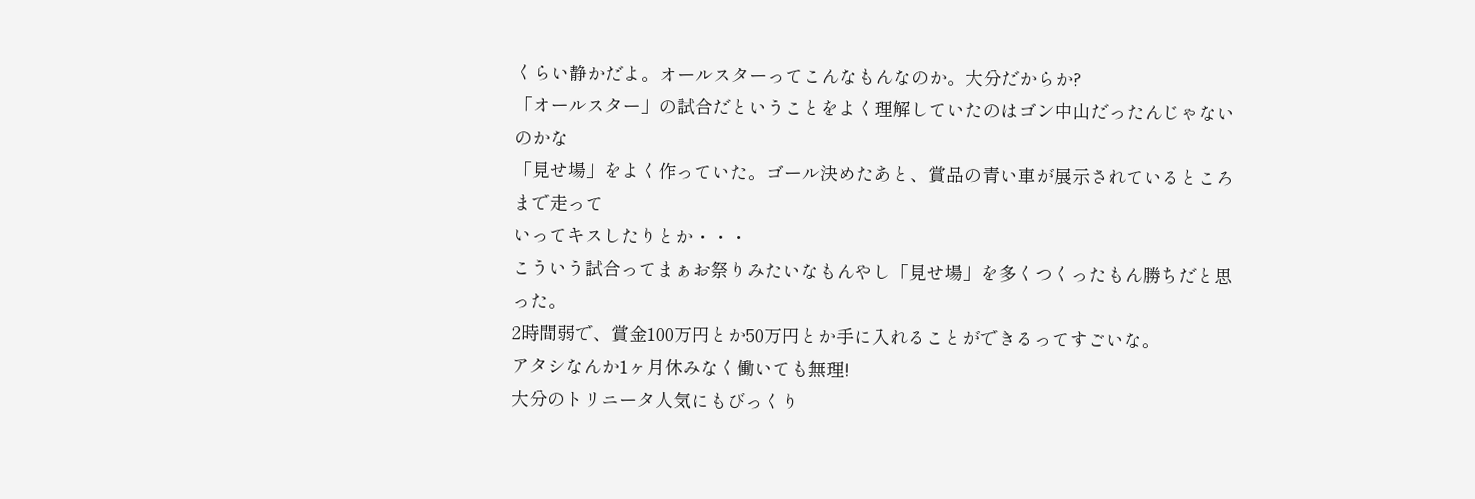くらい静かだよ。オールスターってこんなもんなのか。大分だからか?
「オールスター」の試合だということをよく理解していたのはゴン中山だったんじゃないのかな
「見せ場」をよく作っていた。ゴール決めたあと、賞品の青い車が展示されているところまで走って
いってキスしたりとか・・・
こういう試合ってまぁお祭りみたいなもんやし「見せ場」を多くつくったもん勝ちだと思った。
2時間弱で、賞金100万円とか50万円とか手に入れることができるってすごいな。
アタシなんか1ヶ月休みなく働いても無理!
大分のトリニータ人気にもびっくり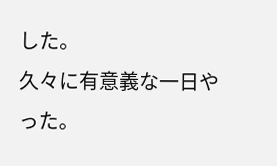した。
久々に有意義な一日やった。